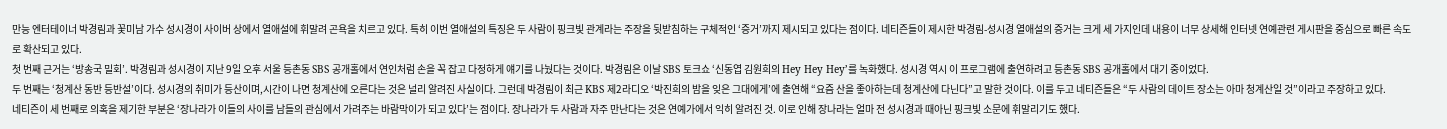만능 엔터테이너 박경림과 꽃미남 가수 성시경이 사이버 상에서 열애설에 휘말려 곤욕을 치르고 있다. 특히 이번 열애설의 특징은 두 사람이 핑크빛 관계라는 주장을 뒷받침하는 구체적인 ‘증거’까지 제시되고 있다는 점이다. 네티즌들이 제시한 박경림-성시경 열애설의 증거는 크게 세 가지인데 내용이 너무 상세해 인터넷 연예관련 게시판을 중심으로 빠른 속도로 확산되고 있다.
첫 번째 근거는 ‘방송국 밀회’. 박경림과 성시경이 지난 9일 오후 서울 등촌동 SBS 공개홀에서 연인처럼 손을 꼭 잡고 다정하게 얘기를 나눴다는 것이다. 박경림은 이날 SBS 토크쇼 ‘신동엽 김원희의 Hey Hey Hey’를 녹화했다. 성시경 역시 이 프로그램에 출연하려고 등촌동 SBS 공개홀에서 대기 중이었다.
두 번째는 ‘청계산 동반 등반설’이다. 성시경의 취미가 등산이며,시간이 나면 청계산에 오른다는 것은 널리 알려진 사실이다. 그런데 박경림이 최근 KBS 제2라디오 ‘박진희의 밤을 잊은 그대에게’에 출연해 “요즘 산을 좋아하는데 청계산에 다닌다”고 말한 것이다. 이를 두고 네티즌들은 “두 사람의 데이트 장소는 아마 청계산일 것”이라고 주장하고 있다.
네티즌이 세 번째로 의혹을 제기한 부분은 ‘장나라가 이들의 사이를 남들의 관심에서 가려주는 바람막이가 되고 있다’는 점이다. 장나라가 두 사람과 자주 만난다는 것은 연예가에서 익히 알려진 것. 이로 인해 장나라는 얼마 전 성시경과 때아닌 핑크빛 소문에 휘말리기도 했다.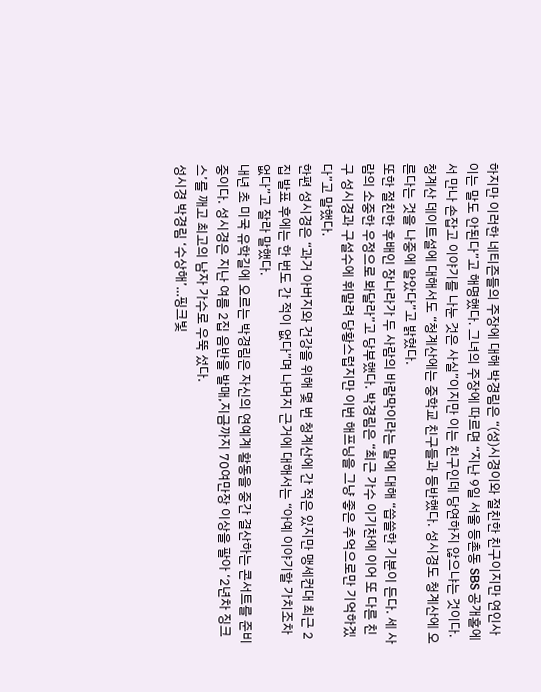하지만 이러한 네티즌들의 주장에 대해 박경림은 “(성)시경이와 절친한 친구이지만 연인사이는 말도 안된다”고 해명했다. 그녀의 주장에 따르면 “지난 9일 서울 등촌동 SBS 공개홀에서 만나 손잡고 이야기를 나눈 것은 사실”이지만 이는 친구인데 당연하지 않으냐는 것이다. 청계산 데이트설에 대해서도 “청계산에는 중학교 친구들과 등반했다. 성시경도 청계산에 오른다는 것을 나중에 알았다”고 밝혔다.
또한 절친한 후배인 장나라가 두 사람의 바람막이라는 말에 대해 “씁쓸한 기분이 든다. 세 사람의 소중한 우정으로 봐달라”고 당부했다. 박경림은 “최근 가수 이기찬에 이어 또 다른 친구 성시경과 구설수에 휘말려 당황스럽지만 이번 해프닝을 그냥 좋은 추억으로만 기억하겠다”고 말했다.
한편 성시경은 “과거 아버지와 건강을 위해 몇 번 청계산에 간 적은 있지만 맹세컨대 최근 2집 발표 후에는 한 번도 간 적이 없다”며 나머지 근거에 대해서는 “아예 이야기할 가치조차 없다”고 잘라 말했다.
내년 초 미국 유학길에 오르는 박경림은 자신의 연예계 활동을 중간 결산하는 콘서트를 준비 중이다. 성시경은 지난 여름 2집 음반을 발매,지금까지 70여만장 이상을 팔아 ‘2년차 징크스’를 깨고 최고의 남자 가수로 우뚝 섰다.
성시경 박경림 ‘수상해’…핑크빛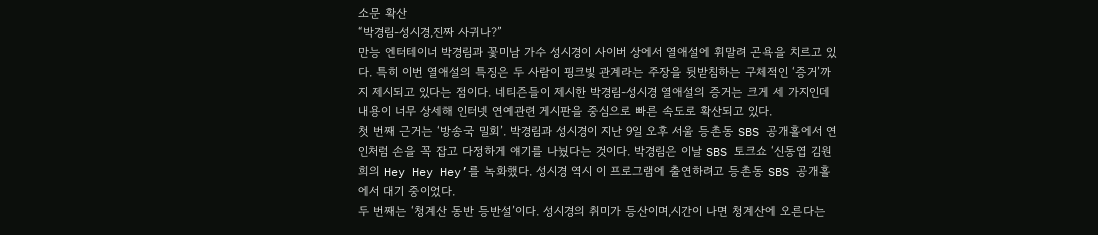소문 확산
“박경림-성시경,진짜 사귀나?”
만능 엔터테이너 박경림과 꽃미남 가수 성시경이 사이버 상에서 열애설에 휘말려 곤욕을 치르고 있다. 특히 이번 열애설의 특징은 두 사람이 핑크빛 관계라는 주장을 뒷받침하는 구체적인 ‘증거’까지 제시되고 있다는 점이다. 네티즌들이 제시한 박경림-성시경 열애설의 증거는 크게 세 가지인데 내용이 너무 상세해 인터넷 연예관련 게시판을 중심으로 빠른 속도로 확산되고 있다.
첫 번째 근거는 ‘방송국 밀회’. 박경림과 성시경이 지난 9일 오후 서울 등촌동 SBS 공개홀에서 연인처럼 손을 꼭 잡고 다정하게 얘기를 나눴다는 것이다. 박경림은 이날 SBS 토크쇼 ‘신동엽 김원희의 Hey Hey Hey’를 녹화했다. 성시경 역시 이 프로그램에 출연하려고 등촌동 SBS 공개홀에서 대기 중이었다.
두 번째는 ‘청계산 동반 등반설’이다. 성시경의 취미가 등산이며,시간이 나면 청계산에 오른다는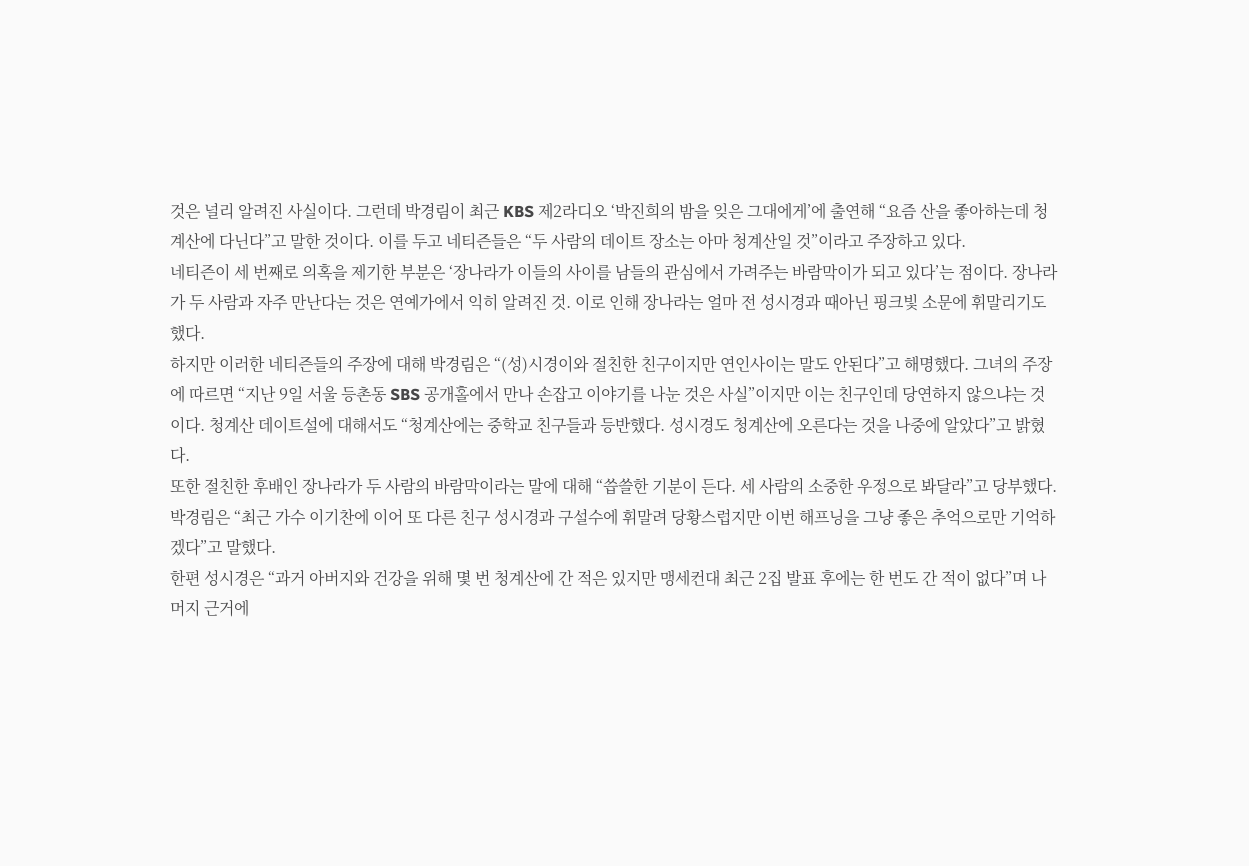것은 널리 알려진 사실이다. 그런데 박경림이 최근 KBS 제2라디오 ‘박진희의 밤을 잊은 그대에게’에 출연해 “요즘 산을 좋아하는데 청계산에 다닌다”고 말한 것이다. 이를 두고 네티즌들은 “두 사람의 데이트 장소는 아마 청계산일 것”이라고 주장하고 있다.
네티즌이 세 번째로 의혹을 제기한 부분은 ‘장나라가 이들의 사이를 남들의 관심에서 가려주는 바람막이가 되고 있다’는 점이다. 장나라가 두 사람과 자주 만난다는 것은 연예가에서 익히 알려진 것. 이로 인해 장나라는 얼마 전 성시경과 때아닌 핑크빛 소문에 휘말리기도 했다.
하지만 이러한 네티즌들의 주장에 대해 박경림은 “(성)시경이와 절친한 친구이지만 연인사이는 말도 안된다”고 해명했다. 그녀의 주장에 따르면 “지난 9일 서울 등촌동 SBS 공개홀에서 만나 손잡고 이야기를 나눈 것은 사실”이지만 이는 친구인데 당연하지 않으냐는 것이다. 청계산 데이트설에 대해서도 “청계산에는 중학교 친구들과 등반했다. 성시경도 청계산에 오른다는 것을 나중에 알았다”고 밝혔다.
또한 절친한 후배인 장나라가 두 사람의 바람막이라는 말에 대해 “씁쓸한 기분이 든다. 세 사람의 소중한 우정으로 봐달라”고 당부했다. 박경림은 “최근 가수 이기찬에 이어 또 다른 친구 성시경과 구설수에 휘말려 당황스럽지만 이번 해프닝을 그냥 좋은 추억으로만 기억하겠다”고 말했다.
한편 성시경은 “과거 아버지와 건강을 위해 몇 번 청계산에 간 적은 있지만 맹세컨대 최근 2집 발표 후에는 한 번도 간 적이 없다”며 나머지 근거에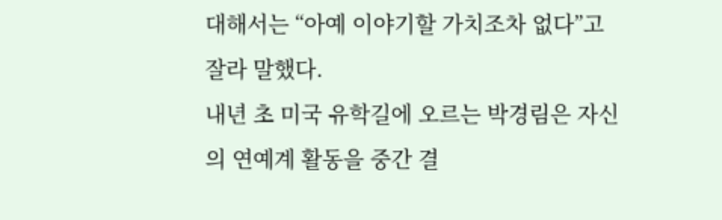대해서는 “아예 이야기할 가치조차 없다”고 잘라 말했다.
내년 초 미국 유학길에 오르는 박경림은 자신의 연예계 활동을 중간 결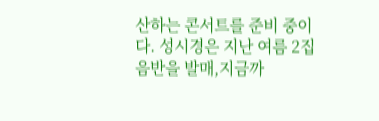산하는 콘서트를 준비 중이다. 성시경은 지난 여름 2집 음반을 발매,지금까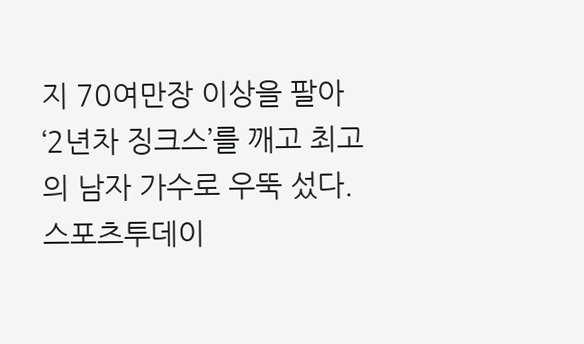지 70여만장 이상을 팔아 ‘2년차 징크스’를 깨고 최고의 남자 가수로 우뚝 섰다.
스포츠투데이